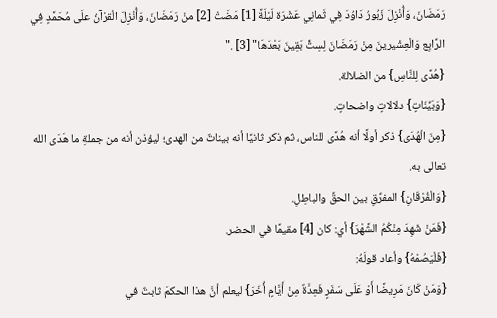رَمَضَانَ، وَأُنْزِلَ زَبُورُ دَاوُدَ فِي ثَمانِي عَشْرَة لَيْلَةً [1] مَضَتْ [2] منْ رَمَضَانَ، وَأُنْزِلَ الْقرْآنُ علَى مُحَمَّدٍ فِي الرَّابِع وَالْعِشْيرينَ مِنْ رَمَضَانَ لِسِتٍّ بَقِينَ بَعْدَهَا" [3] ."
{هُدًى لِلنَّاسِ} من الضلالة.
{وَبَيِّنَاتٍ} دلالاتٍ واضحاتٍ.
{مِنَ الْهُدَى} ذكر أولًا أنه هُدًى للناس، ثم ذكر ثانيًا أنه بيناتٌ من الهدى؛ ليؤذن أنه من جملةِ ما هَدَى الله تعالى به.
{وَالْفُرْقَانِ} المفرِّقِ بين الحقِّ والباطِلِ.
{فَمَنْ شَهِدَ مِنْكُمُ الشَّهْرَ} أي: كان [4] مقيمًا في الحضر.
{فَلْيَصُمْهُ} وأعاد قولَهُ:
{وَمَنْ كَانَ مَرِيضًا أَوْ عَلَى سَفَرٍ فَعِدَّةٌ مِنْ أَيَّامٍ أُخَرَ} ليعلم أنَّ هذا الحكمَ ثابتٌ في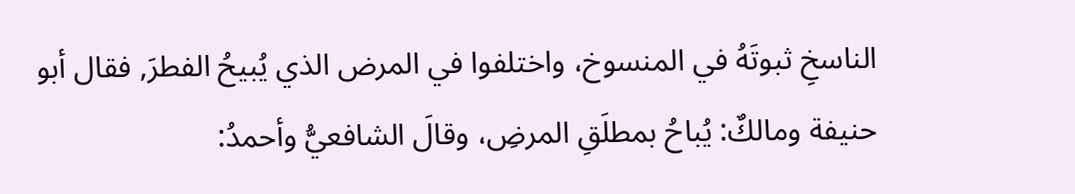الناسخِ ثبوتَهُ في المنسوخ، واختلفوا في المرض الذي يُبيحُ الفطرَ, فقال أبو حنيفة ومالكٌ: يُباحُ بمطلَقِ المرضِ، وقالَ الشافعيُّ وأحمدُ: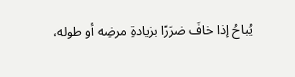يُباحُ إذا خافَ ضرَرًا بزيادةِ مرضِه أو طوله،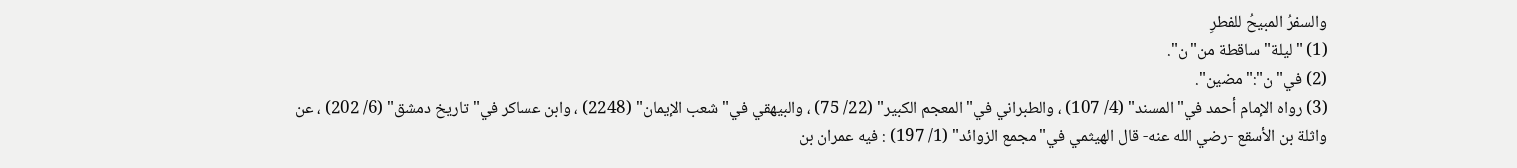والسفرُ المبيحُ للفطرِ
(1) "ليلة"ساقطة من"ن".
(2) في"ن":"مضين".
(3) رواه الإمام أحمد في"المسند" (4/ 107) ، والطبراني في"المعجم الكبير" (22/ 75) ، والبيهقي في"شعب الإيمان" (2248) ، وابن عساكر في"تاريخ دمشق" (6/ 202) ، عن واثلة بن الأسقع -رضي الله عنه- قال الهيثمي في"مجمع الزوائد" (1/ 197) : فيه عمران بن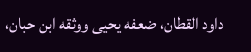داود القطان، ضعفه يحيى ووثقه ابن حبان،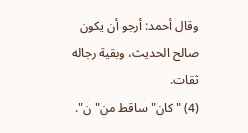وقال أحمد: أرجو أن يكون صالح الحديث، وبقية رجاله ثقات.
(4) "كان"ساقط من"ن".